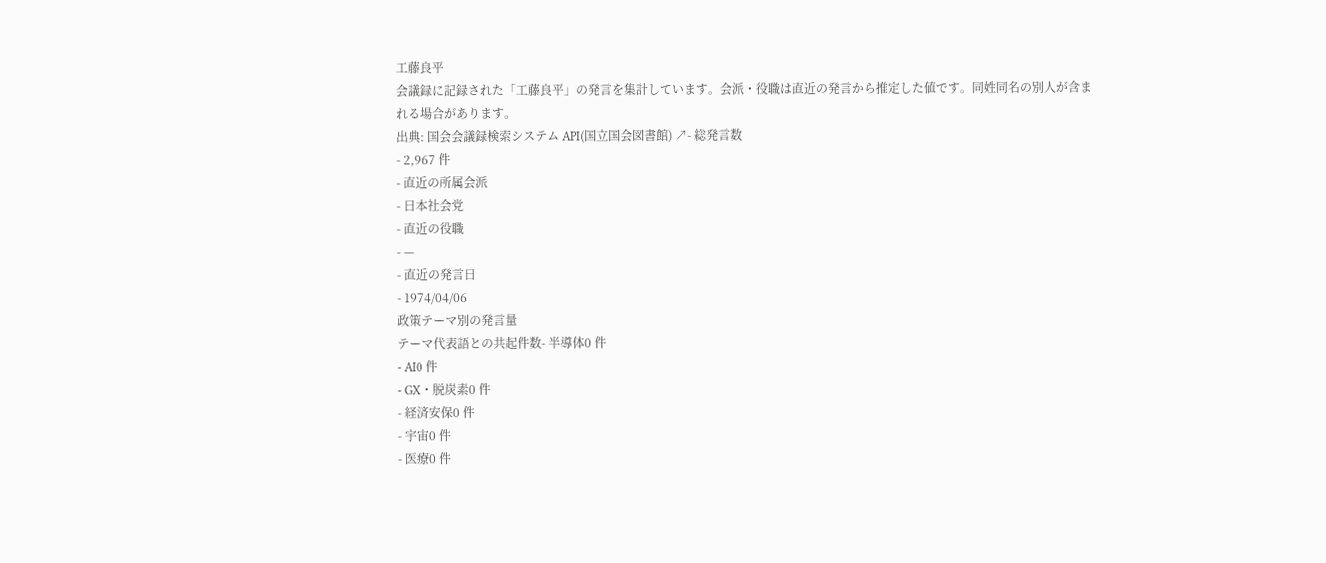工藤良平
会議録に記録された「工藤良平」の発言を集計しています。会派・役職は直近の発言から推定した値です。同姓同名の別人が含まれる場合があります。
出典: 国会会議録検索システム API(国立国会図書館) ↗- 総発言数
- 2,967 件
- 直近の所属会派
- 日本社会党
- 直近の役職
- —
- 直近の発言日
- 1974/04/06
政策テーマ別の発言量
テーマ代表語との共起件数- 半導体0 件
- AI0 件
- GX・脱炭素0 件
- 経済安保0 件
- 宇宙0 件
- 医療0 件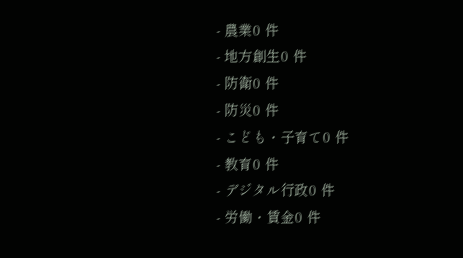- 農業0 件
- 地方創生0 件
- 防衛0 件
- 防災0 件
- こども・子育て0 件
- 教育0 件
- デジタル行政0 件
- 労働・賃金0 件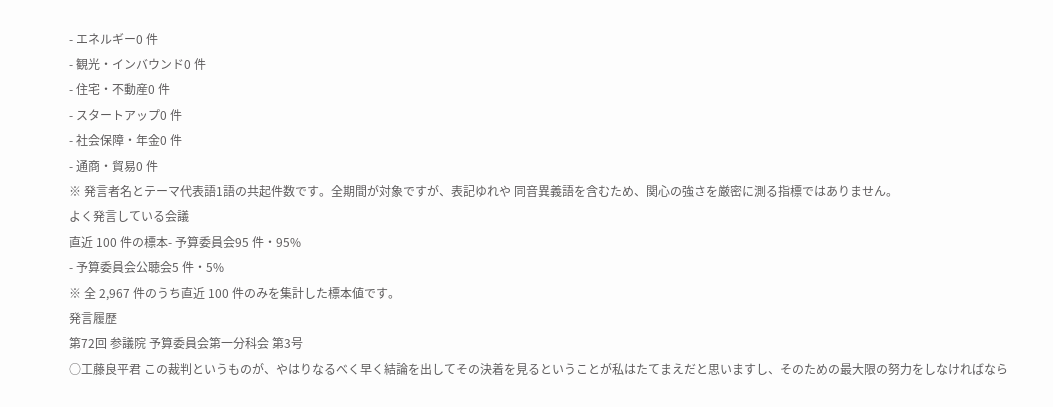- エネルギー0 件
- 観光・インバウンド0 件
- 住宅・不動産0 件
- スタートアップ0 件
- 社会保障・年金0 件
- 通商・貿易0 件
※ 発言者名とテーマ代表語1語の共起件数です。全期間が対象ですが、表記ゆれや 同音異義語を含むため、関心の強さを厳密に測る指標ではありません。
よく発言している会議
直近 100 件の標本- 予算委員会95 件・95%
- 予算委員会公聴会5 件・5%
※ 全 2,967 件のうち直近 100 件のみを集計した標本値です。
発言履歴
第72回 参議院 予算委員会第一分科会 第3号
○工藤良平君 この裁判というものが、やはりなるべく早く結論を出してその決着を見るということが私はたてまえだと思いますし、そのための最大限の努力をしなければなら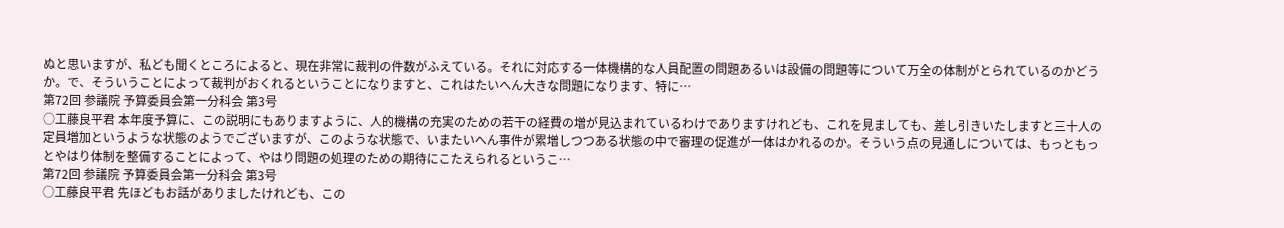ぬと思いますが、私ども聞くところによると、現在非常に裁判の件数がふえている。それに対応する一体機構的な人員配置の問題あるいは設備の問題等について万全の体制がとられているのかどうか。で、そういうことによって裁判がおくれるということになりますと、これはたいへん大きな問題になります、特に…
第72回 参議院 予算委員会第一分科会 第3号
○工藤良平君 本年度予算に、この説明にもありますように、人的機構の充実のための若干の経費の増が見込まれているわけでありますけれども、これを見ましても、差し引きいたしますと三十人の定員増加というような状態のようでございますが、このような状態で、いまたいへん事件が累増しつつある状態の中で審理の促進が一体はかれるのか。そういう点の見通しについては、もっともっとやはり体制を整備することによって、やはり問題の処理のための期待にこたえられるというこ…
第72回 参議院 予算委員会第一分科会 第3号
○工藤良平君 先ほどもお話がありましたけれども、この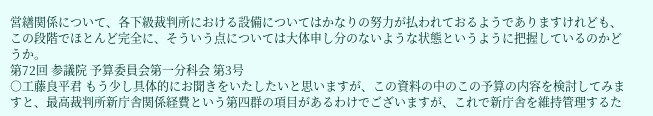営繕関係について、各下級裁判所における設備についてはかなりの努力が払われておるようでありますけれども、この段階でほとんど完全に、そういう点については大体申し分のないような状態というように把握しているのかどうか。
第72回 参議院 予算委員会第一分科会 第3号
○工藤良平君 もう少し具体的にお聞きをいたしたいと思いますが、この資料の中のこの予算の内容を検討してみますと、最高裁判所新庁舎関係経費という第四群の項目があるわけでございますが、これで新庁舎を維持管理するた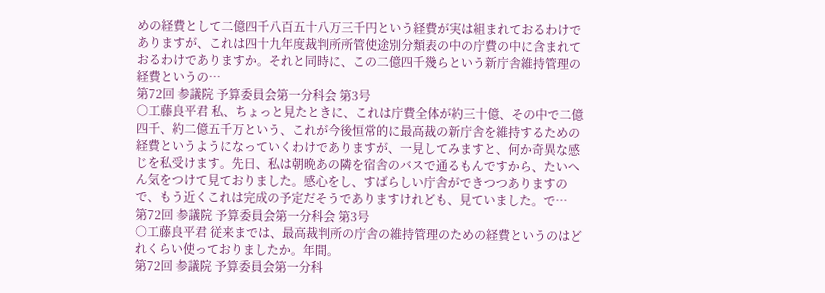めの経費として二億四千八百五十八万三千円という経費が実は組まれておるわけでありますが、これは四十九年度裁判所所管使途別分類表の中の庁費の中に含まれておるわけでありますか。それと同時に、この二億四千幾らという新庁舎維持管理の経費というの…
第72回 参議院 予算委員会第一分科会 第3号
○工藤良平君 私、ちょっと見たときに、これは庁費全体が約三十億、その中で二億四千、約二億五千万という、これが今後恒常的に最高裁の新庁舎を維持するための経費というようになっていくわけでありますが、一見してみますと、何か奇異な感じを私受けます。先日、私は朝晩あの隣を宿舎のバスで通るもんですから、たいへん気をつけて見ておりました。感心をし、すばらしい庁舎ができつつありますので、もう近くこれは完成の予定だそうでありますけれども、見ていました。で…
第72回 参議院 予算委員会第一分科会 第3号
○工藤良平君 従来までは、最高裁判所の庁舎の維持管理のための経費というのはどれくらい使っておりましたか。年間。
第72回 参議院 予算委員会第一分科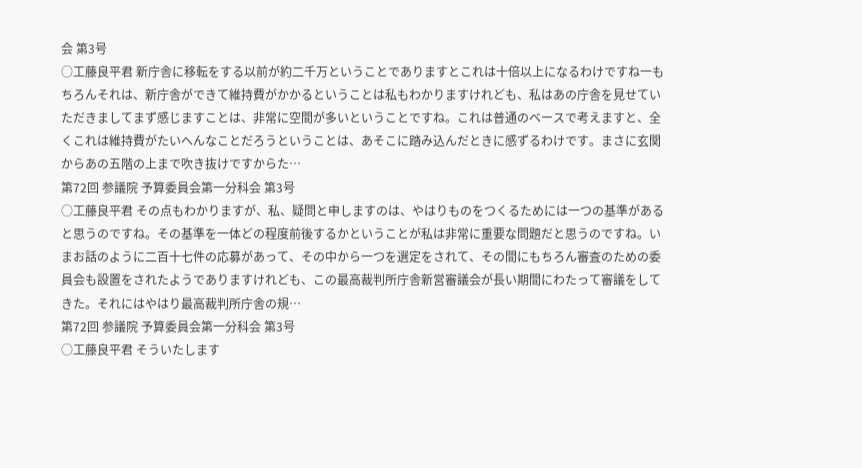会 第3号
○工藤良平君 新庁舎に移転をする以前が約二千万ということでありますとこれは十倍以上になるわけですね一もちろんそれは、新庁舎ができて維持費がかかるということは私もわかりますけれども、私はあの庁舎を見せていただきましてまず感じますことは、非常に空間が多いということですね。これは普通のベースで考えますと、全くこれは維持費がたいへんなことだろうということは、あそこに踏み込んだときに感ずるわけです。まさに玄関からあの五階の上まで吹き抜けですからた…
第72回 参議院 予算委員会第一分科会 第3号
○工藤良平君 その点もわかりますが、私、疑問と申しますのは、やはりものをつくるためには一つの基準があると思うのですね。その基準を一体どの程度前後するかということが私は非常に重要な問題だと思うのですね。いまお話のように二百十七件の応募があって、その中から一つを選定をされて、その間にもちろん審査のための委員会も設置をされたようでありますけれども、この最高裁判所庁舎新営審議会が長い期間にわたって審議をしてきた。それにはやはり最高裁判所庁舎の規…
第72回 参議院 予算委員会第一分科会 第3号
○工藤良平君 そういたします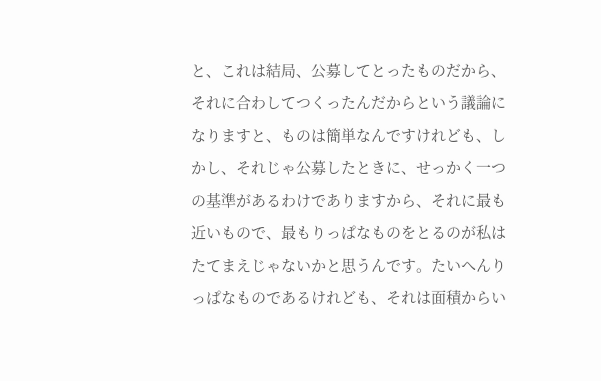と、これは結局、公募してとったものだから、それに合わしてつくったんだからという議論になりますと、ものは簡単なんですけれども、しかし、それじゃ公募したときに、せっかく一つの基準があるわけでありますから、それに最も近いもので、最もりっぱなものをとるのが私はたてまえじゃないかと思うんです。たいへんりっぱなものであるけれども、それは面積からい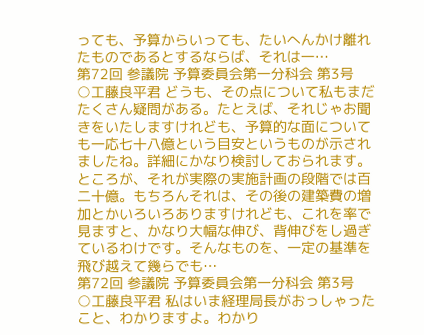っても、予算からいっても、たいへんかけ離れたものであるとするならば、それは一…
第72回 参議院 予算委員会第一分科会 第3号
○工藤良平君 どうも、その点について私もまだたくさん疑問がある。たとえば、それじゃお聞きをいたしますけれども、予算的な面についても一応七十八億という目安というものが示されましたね。詳細にかなり検討しておられます。ところが、それが実際の実施計画の段階では百二十億。もちろんそれは、その後の建築費の増加とかいろいろありますけれども、これを率で見ますと、かなり大幅な伸び、背伸びをし過ぎているわけです。そんなものを、一定の基準を飛び越えて幾らでも…
第72回 参議院 予算委員会第一分科会 第3号
○工藤良平君 私はいま経理局長がおっしゃったこと、わかりますよ。わかり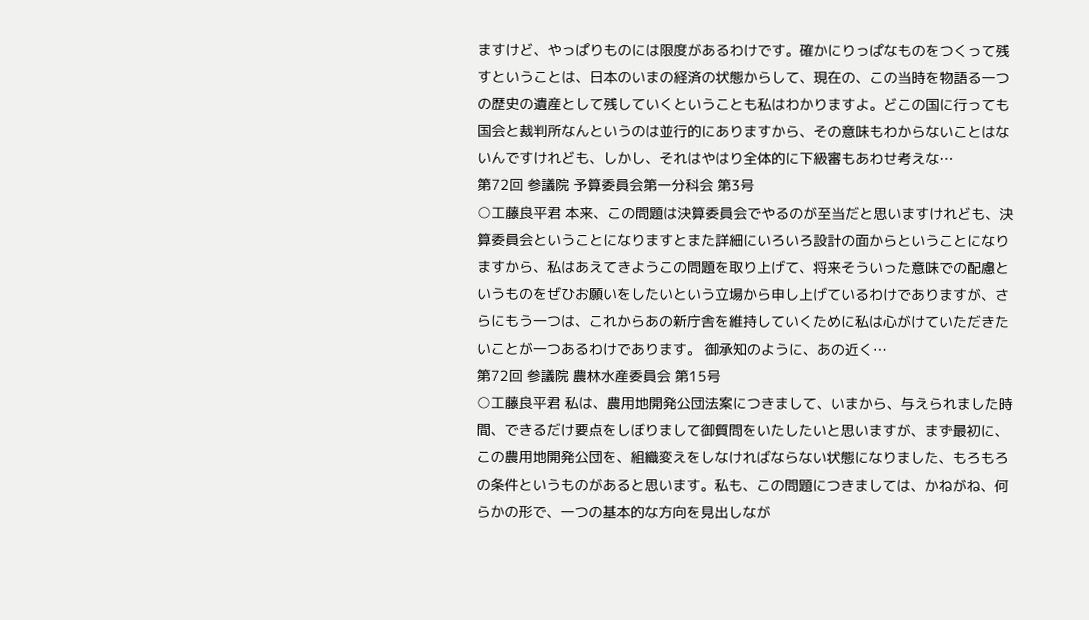ますけど、やっぱりものには限度があるわけです。確かにりっぱなものをつくって残すということは、日本のいまの経済の状態からして、現在の、この当時を物語る一つの歴史の遺産として残していくということも私はわかりますよ。どこの国に行っても国会と裁判所なんというのは並行的にありますから、その意味もわからないことはないんですけれども、しかし、それはやはり全体的に下級審もあわせ考えな…
第72回 参議院 予算委員会第一分科会 第3号
○工藤良平君 本来、この問題は決算委員会でやるのが至当だと思いますけれども、決算委員会ということになりますとまた詳細にいろいろ設計の面からということになりますから、私はあえてきようこの問題を取り上げて、将来そういった意味での配慮というものをぜひお願いをしたいという立場から申し上げているわけでありますが、さらにもう一つは、これからあの新庁舎を維持していくために私は心がけていただきたいことが一つあるわけであります。 御承知のように、あの近く…
第72回 参議院 農林水産委員会 第15号
○工藤良平君 私は、農用地開発公団法案につきまして、いまから、与えられました時間、できるだけ要点をしぼりまして御質問をいたしたいと思いますが、まず最初に、この農用地開発公団を、組織変えをしなければならない状態になりました、もろもろの条件というものがあると思います。私も、この問題につきましては、かねがね、何らかの形で、一つの基本的な方向を見出しなが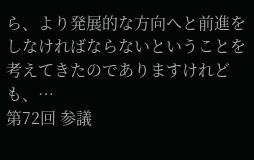ら、より発展的な方向へと前進をしなければならないということを考えてきたのでありますけれども、…
第72回 参議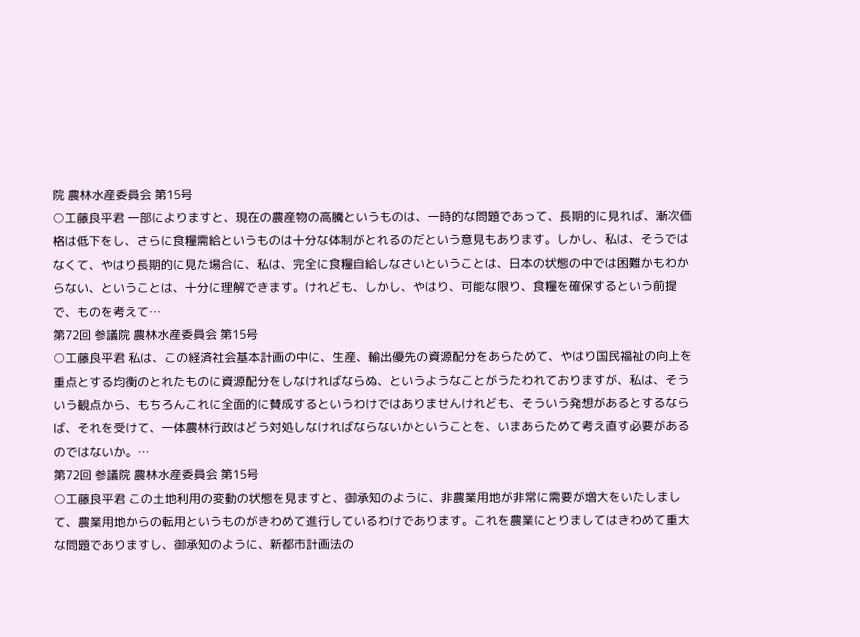院 農林水産委員会 第15号
○工藤良平君 一部によりますと、現在の農産物の高騰というものは、一時的な問題であって、長期的に見れば、漸次価格は低下をし、さらに食糧需給というものは十分な体制がとれるのだという意見もあります。しかし、私は、そうではなくて、やはり長期的に見た場合に、私は、完全に食糧自給しなさいということは、日本の状態の中では困難かもわからない、ということは、十分に理解できます。けれども、しかし、やはり、可能な限り、食糧を確保するという前提で、ものを考えて…
第72回 参議院 農林水産委員会 第15号
○工藤良平君 私は、この経済社会基本計画の中に、生産、輸出優先の資源配分をあらためて、やはり国民福祉の向上を重点とする均衡のとれたものに資源配分をしなければならぬ、というようなことがうたわれておりますが、私は、そういう観点から、もちろんこれに全面的に賛成するというわけではありませんけれども、そういう発想があるとするならば、それを受けて、一体農林行政はどう対処しなければならないかということを、いまあらためて考え直す必要があるのではないか。…
第72回 参議院 農林水産委員会 第15号
○工藤良平君 この土地利用の変動の状態を見ますと、御承知のように、非農業用地が非常に需要が増大をいたしまして、農業用地からの転用というものがきわめて進行しているわけであります。これを農業にとりましてはきわめて重大な問題でありますし、御承知のように、新都市計画法の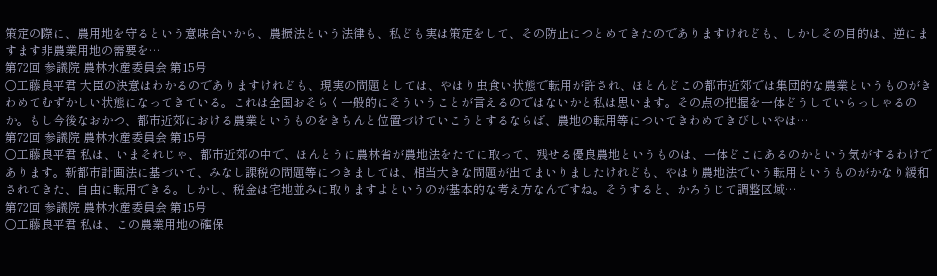策定の際に、農用地を守るという意味合いから、農振法という法律も、私ども実は策定をして、その防止につとめてきたのでありますけれども、しかしその目的は、逆にますます非農業用地の需要を…
第72回 参議院 農林水産委員会 第15号
○工藤良平君 大臣の決意はわかるのでありますけれども、現実の問題としては、やはり虫食い状態で転用が許され、ほとんどこの都市近郊では集団的な農業というものがきわめてむずかしい状態になってきている。これは全国おそらく一般的にそういうことが言えるのではないかと私は思います。その点の把握を一体どうしていらっしゃるのか。もし今後なおかつ、都市近郊における農業というものをきちんと位置づけていこうとするならば、農地の転用等についてきわめてきびしいやは…
第72回 参議院 農林水産委員会 第15号
○工藤良平君 私は、いまそれじゃ、都市近郊の中で、ほんとうに農林省が農地法をたてに取って、残せる優良農地というものは、一体どこにあるのかという気がするわけであります。新都市計画法に基づいて、みなし課税の問題等につきましては、相当大きな問題が出てまいりましたけれども、やはり農地法でいう転用というものがかなり緩和されてきた、自由に転用できる。しかし、税金は宅地並みに取りますよというのが基本的な考え方なんですね。そうすると、かろうじて調整区域…
第72回 参議院 農林水産委員会 第15号
○工藤良平君 私は、この農業用地の確保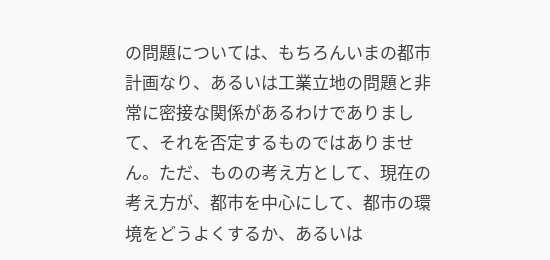の問題については、もちろんいまの都市計画なり、あるいは工業立地の問題と非常に密接な関係があるわけでありまして、それを否定するものではありません。ただ、ものの考え方として、現在の考え方が、都市を中心にして、都市の環境をどうよくするか、あるいは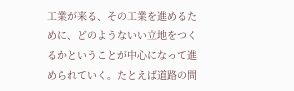工業が来る、その工業を進めるために、どのようないい立地をつくるかということが中心になって進められていく。たとえば道路の問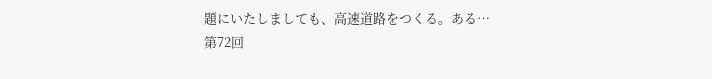題にいたしましても、高速道路をつくる。ある…
第72回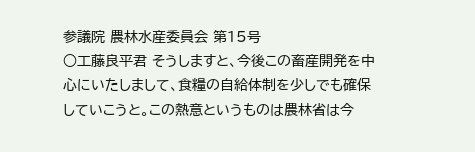参議院 農林水産委員会 第15号
○工藤良平君 そうしますと、今後この畜産開発を中心にいたしまして、食糧の自給体制を少しでも確保していこうと。この熱意というものは農林省は今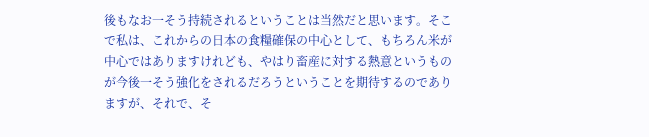後もなお一そう持続されるということは当然だと思います。そこで私は、これからの日本の食糧確保の中心として、もちろん米が中心ではありますけれども、やはり畜産に対する熱意というものが今後一そう強化をされるだろうということを期待するのでありますが、それで、そ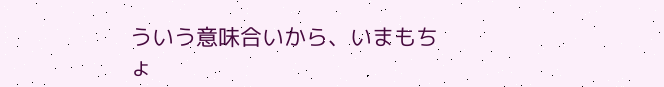ういう意味合いから、いまもちょ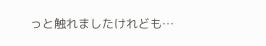っと触れましたけれども…